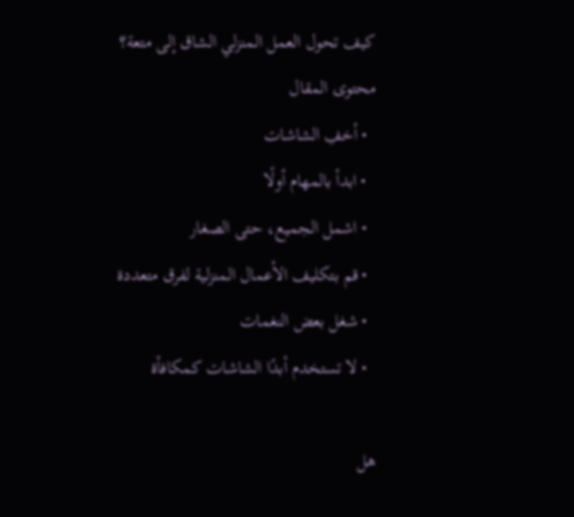كيف تحول العمل المنزلي الشاق إلى متعة؟
محتوى المقال
  • أخفِ الشاشات
  • ابدأ بالمهام أولًا
  • اشمل الجميع، حتى الصغار
  • قم بتكليف الأعمال المنزلية لفرق متعددة
  • شغل بعض النغمات
  • لا تستخدم أبدًا الشاشات كمكافأة

هل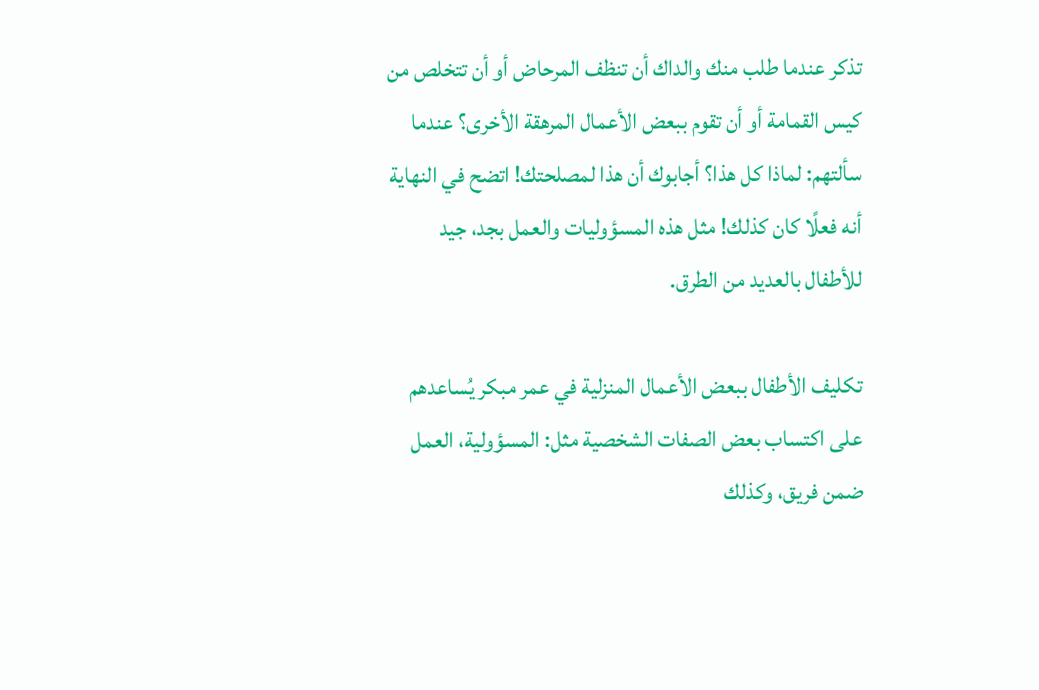تذكر عندما طلب منك والداك أن تنظف المرحاض أو أن تتخلص من كيس القمامة أو أن تقوم ببعض الأعمال المرهقة الأخرى؟ عندما سألتهم: لماذا كل هذا؟ أجابوك أن هذا لمصلحتك! اتضح في النهاية أنه فعلًا كان كذلك! مثل هذه المسؤوليات والعمل بجد، جيد للأطفال بالعديد من الطرق.

تكليف الأطفال ببعض الأعمال المنزلية في عمر مبكر يُساعدهم على اكتساب بعض الصفات الشخصية مثل: المسؤولية، العمل ضمن فريق، وكذلك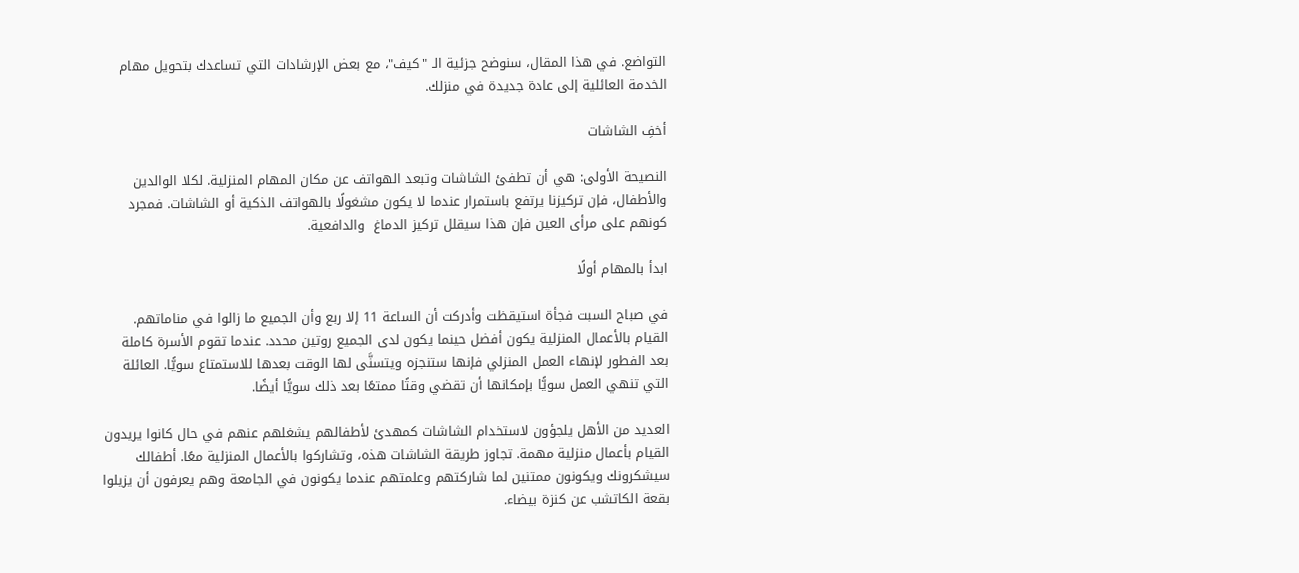التواضع. في هذا المقال، سنوضح جزئية الـ "كيف"، مع بعض الإرشادات التي تساعدك بتحويل مهام الخدمة العائلية إلى عادة جديدة في منزلك.

أخفِ الشاشات

النصيحة الأولى: هي أن تطفئ الشاشات وتبعد الهواتف عن مكان المهام المنزلية. لكلا الوالدين والأطفال، فإن تركيزنا يرتفع باستمرار عندما لا يكون مشغولًا بالهواتف الذكية أو الشاشات. فمجرد كونهم على مرأى العين فإن هذا سيقلل تركيز الدماغ  والدافعية.

ابدأ بالمهام أولًا

في صباح السبت فجأة استيقظت وأدركت أن الساعة 11 إلا ربع وأن الجميع ما زالوا في مناماتهم. القيام بالأعمال المنزلية يكون أفضل حينما يكون لدى الجميع روتين محدد. عندما تقوم الأسرة كاملة بعد الفطور لإنهاء العمل المنزلي فإنها ستنجزه ويتسنَّى لها الوقت بعدها للاستمتاع سويًّا. العائلة التي تنهي العمل سويًّا بإمكانها أن تقضي وقتًا ممتعًا بعد ذلك سويًّا أيضًا.

العديد من الأهل يلجؤون لاستخدام الشاشات كمهدئ لأطفالهم يشغلهم عنهم في حال كانوا يريدون القيام بأعمال منزلية مهمة. تجاوز طريقة الشاشات هذه، وتشاركوا بالأعمال المنزلية معًا. أطفالك سيشكرونك ويكونون ممتنين لما شاركتهم وعلمتهم عندما يكونون في الجامعة وهم يعرفون أن يزيلوا بقعة الكاتشب عن كنزة بيضاء.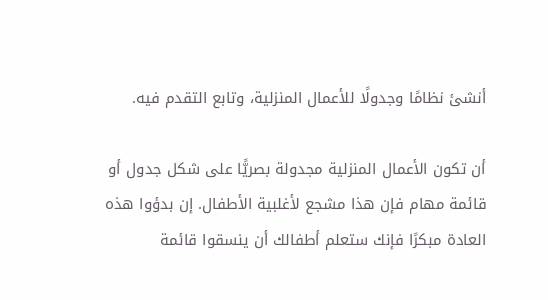أنشئ نظامًا وجدولًا للأعمال المنزلية، وتابع التقدم فيه.

أن تكون الأعمال المنزلية مجدولة بصريًّا على شكل جدول أو قائمة مهام فإن هذا مشجع لأغلبية الأطفال. إن بدؤوا هذه العادة مبكرًا فإنك ستعلم أطفالك أن ينسقوا قائمة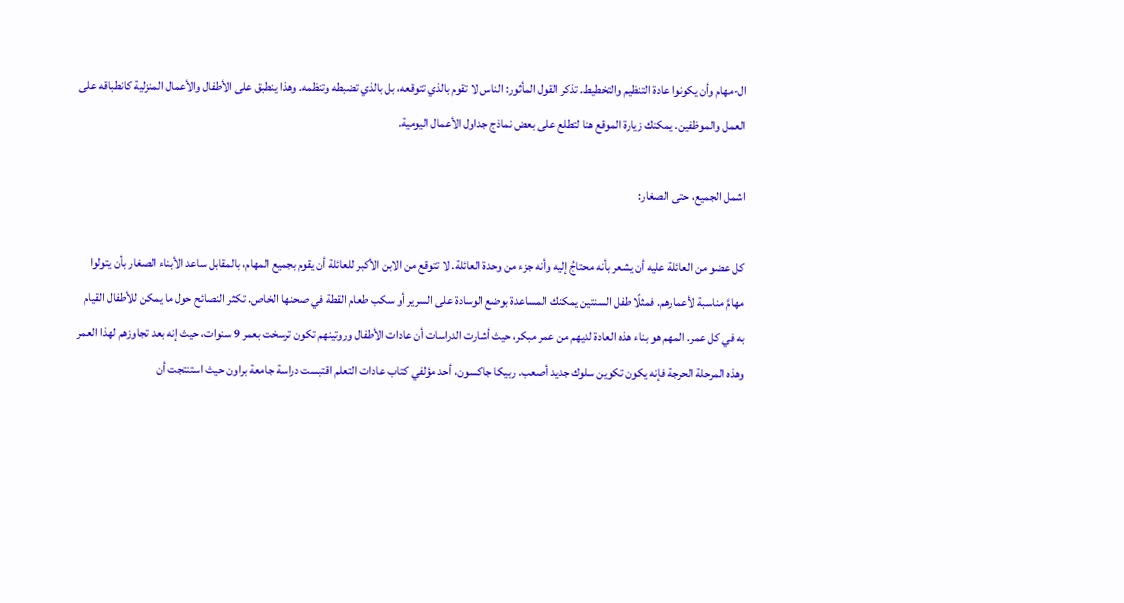ال-مهام وأن يكونوا عادة التنظيم والتخطيط. تذكر القول المأثور: الناس لا تقوم بالذي تتوقعه، بل بالذي تضبطه وتنظمه. وهذا ينطبق على الأطفال والأعمال المنزلية كانطباقه على العمل والموظفين. يمكنك زيارة الموقع هنا لتطلع على بعض نماذج جداول الأعمال اليومية.

اشمل الجميع، حتى الصغار:

كل عضو من العائلة عليه أن يشعر بأنه محتاجُ إليه وأنه جزء من وحدة العائلة. لا تتوقع من الابن الأكبر للعائلة أن يقوم بجميع المهام، بالمقابل ساعد الأبناء الصغار بأن يتولوا مهامَّ مناسبة لأعمارهم. فمثلًا طفل السنتين يمكنك المساعدة بوضع الوسادة على السرير أو سكب طعام القطة في صحنها الخاص. تكثر النصائح حول ما يمكن للأطفال القيام به في كل عمر. المهم هو بناء هذه العادة لديهم من عمر مبكر، حيث أشارت الدراسات أن عادات الأطفال وروتينهم تكون ترسخت بعمر 9 سنوات، حيث إنه بعد تجاوزهم لهذا العمر وهذه المرحلة الحرجة فإنه يكون تكوين سلوك جديد أصعب. ربيكا جاكسون، أحد مؤلفي كتاب عادات التعلم اقتبست دراسة جامعة براون حيث استنتجت أن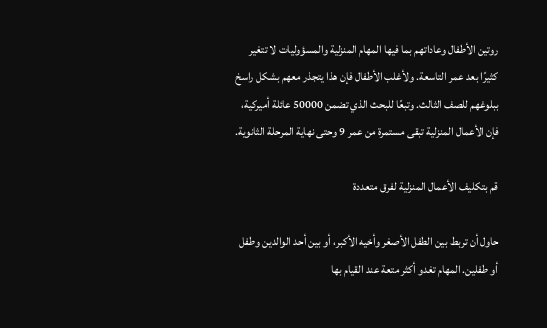روتين الأطفال وعاداتهم بما فيها المهام المنزلية والمسؤوليات لا تتغير كثيرًا بعد عمر التاسعة. ولأغلب الأطفال فإن هذا يتجذر معهم بشكل راسخ ببلوغهم للصف الثالث. وتبعًا للبحث الذي تضمن 50000 عائلة أميركية، فإن الأعمال المنزلية تبقى مستمرة من عمر 9 وحتى نهاية المرحلة الثانوية.

قم بتكليف الأعمال المنزلية لفرق متعددة

حاول أن تربط بين الطفل الأصغر وأخيه الأكبر، أو بين أحد الوالدين وطفل أو طفلين. المهام تغدو أكثر متعة عند القيام بها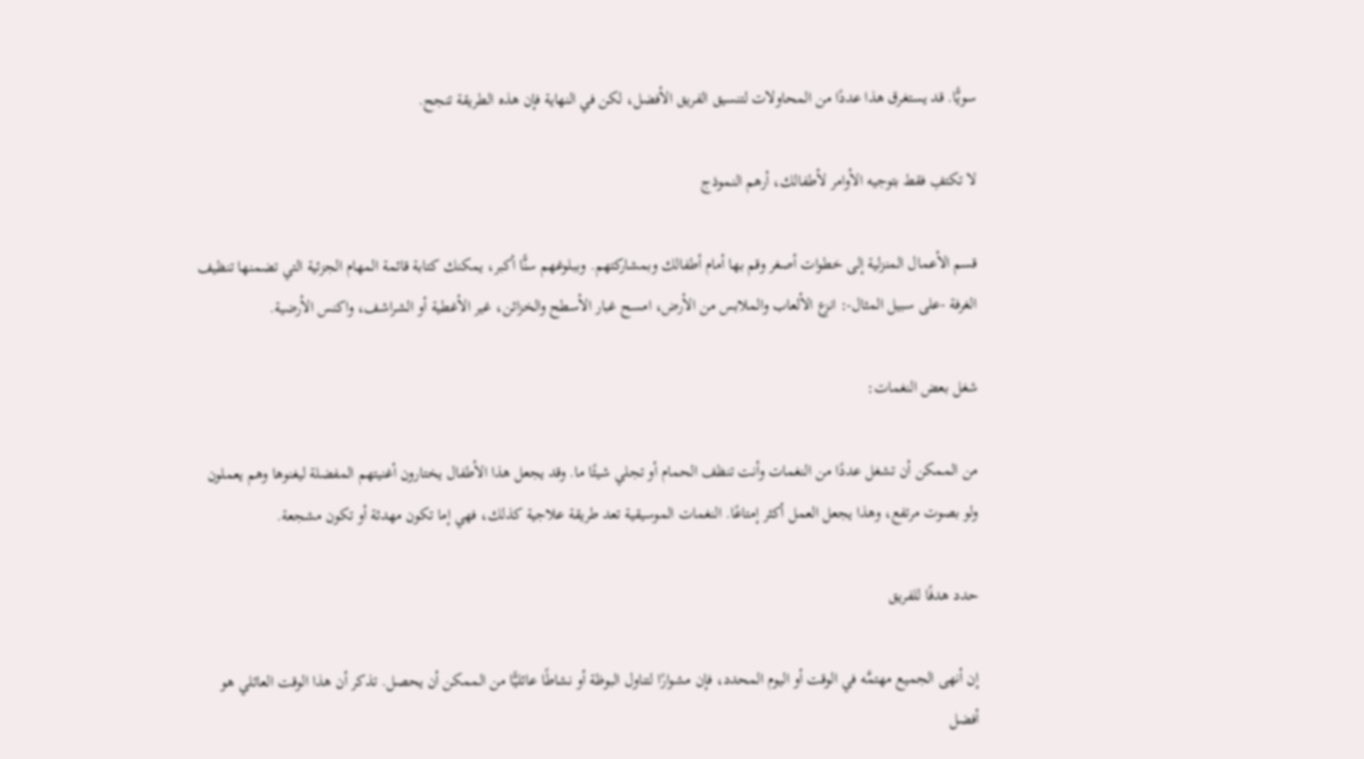سويًّا. قد يستغرق هذا عددًا من المحاولات لتنسيق الفريق الأفضل، لكن في النهاية فإن هذه الطريقة تنجح.

لا تكتفِ فقط بتوجيه الأوامر لأطفالك، أرهم النموذج

قسم الأعمال المنزلية إلى خطوات أصغر وقم بها أمام أطفالك وبمشاركتهم. وببلوغهم سنًّا أكبر، يمكنك كتابة قائمة المهام الجزئية التي تضمنها تنظيف الغرفة -على سبيل المثال-: انزع الألعاب والملابس من الأرض، امسح غبار الأسطح والخزائن، غير الأغطية أو الشراشف، واكنس الأرضية.

شغل بعض النغمات:

من الممكن أن تشغل عددًا من النغمات وأنت تنظف الحمام أو تجلي شيئًا ما. وقد يجعل هذا الأطفال يختارون أغنيتهم المفضلة ليغنوها وهم يعملون ولو بصوت مرتفع، وهذا يجعل العمل أكثر إمتاعًا. النغمات الموسيقية تعد طريقة علاجية كذلك، فهي إما تكون مهدئة أو تكون مشجعة.

حدد هدفًا للفريق

إن أنهى الجميع مهتمَّه في الوقت أو اليوم المحدد، فإن مشوارًا لتناول البوظة أو نشاطًا عائليًّا من الممكن أن يحصل. تذكر أن هذا الوقت العائلي هو أفضل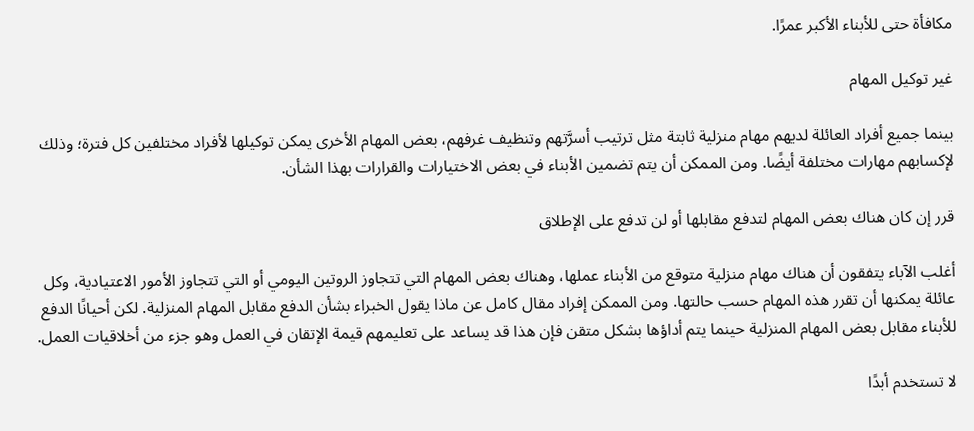مكافأة حتى للأبناء الأكبر عمرًا.

غير توكيل المهام

بينما جميع أفراد العائلة لديهم مهام منزلية ثابتة مثل ترتيب أسرَّتهم وتنظيف غرفهم، بعض المهام الأخرى يمكن توكيلها لأفراد مختلفين كل فترة؛ وذلك لإكسابهم مهارات مختلفة أيضًا. ومن الممكن أن يتم تضمين الأبناء في بعض الاختيارات والقرارات بهذا الشأن.

قرر إن كان هناك بعض المهام لتدفع مقابلها أو لن تدفع على الإطلاق

أغلب الآباء يتفقون أن هناك مهام منزلية متوقع من الأبناء عملها، وهناك بعض المهام التي تتجاوز الروتين اليومي أو التي تتجاوز الأمور الاعتيادية، وكل عائلة يمكنها أن تقرر هذه المهام حسب حالتها. ومن الممكن إفراد مقال كامل عن ماذا يقول الخبراء بشأن الدفع مقابل المهام المنزلية. لكن أحيانًا الدفع للأبناء مقابل بعض المهام المنزلية حينما يتم أداؤها بشكل متقن فإن هذا قد يساعد على تعليمهم قيمة الإتقان في العمل وهو جزء من أخلاقيات العمل.

لا تستخدم أبدًا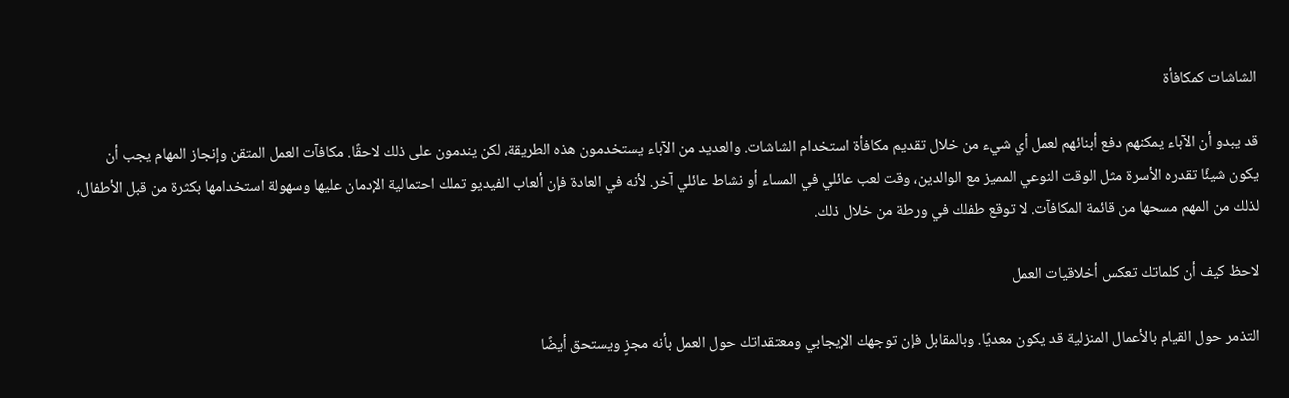الشاشات كمكافأة

قد يبدو أن الآباء يمكنهم دفع أبنائهم لعمل أي شيء من خلال تقديم مكافأة استخدام الشاشات. والعديد من الآباء يستخدمون هذه الطريقة، لكن يندمون على ذلك لاحقًا. مكافآت العمل المتقن وإنجاز المهام يجب أن يكون شيئًا تقدره الأسرة مثل الوقت النوعي المميز مع الوالدين، وقت لعب عائلي في المساء أو نشاط عائلي آخر. لأنه في العادة فإن ألعاب الفيديو تملك احتمالية الإدمان عليها وسهولة استخدامها بكثرة من قبل الأطفال، لذلك من المهم مسحها من قائمة المكافآت. لا توقع طفلك في ورطة من خلال ذلك.

لاحظ كيف أن كلماتك تعكس أخلاقيات العمل

التذمر حول القيام بالأعمال المنزلية قد يكون معديًا. وبالمقابل فإن توجهك الإيجابي ومعتقداتك حول العمل بأنه مجزٍ ويستحق أيضًا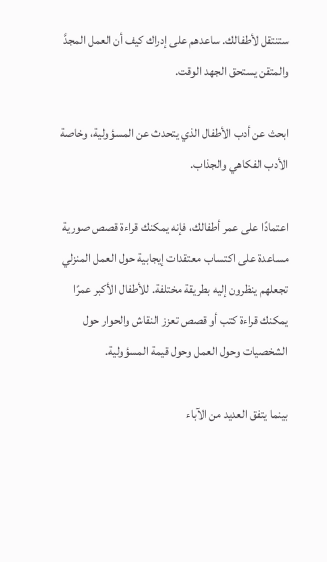ستنتقل لأطفالك. ساعدهم على إدراك كيف أن العمل المجدَّ والمتقن يستحق الجهد الوقت.

ابحث عن أدب الأطفال الذي يتحدث عن المسؤولية، وخاصة الأدب الفكاهي والجذاب.

اعتمادًا على عمر أطفالك، فإنه يمكنك قراءة قصص صورية مساعدة على اكتساب معتقدات إيجابية حول العمل المنزلي تجعلهم ينظرون إليه بطريقة مختلفة. للأطفال الأكبر عمرًا يمكنك قراءة كتب أو قصص تعزز النقاش والحوار حول الشخصيات وحول العمل وحول قيمة المسؤولية.

بينما يتفق العديد من الآباء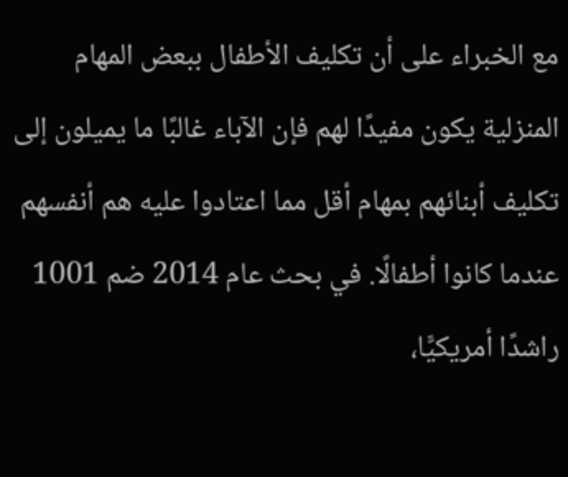مع الخبراء على أن تكليف الأطفال ببعض المهام المنزلية يكون مفيدًا لهم فإن الآباء غالبًا ما يميلون إلى تكليف أبنائهم بمهام أقل مما اعتادوا عليه هم أنفسهم عندما كانوا أطفالًا. في بحث عام 2014 ضم 1001 راشدًا أمريكيًّا،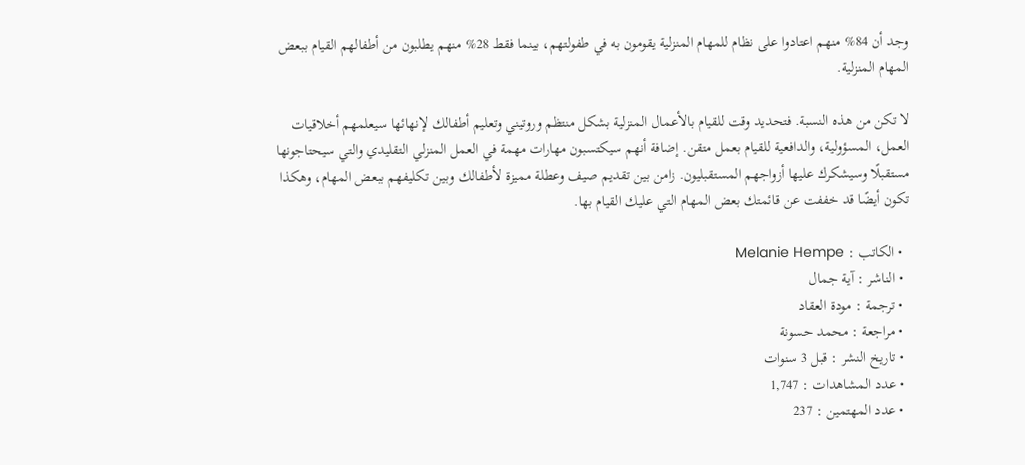وجد أن 84% منهم اعتادوا على نظام للمهام المنزلية يقومون به في طفولتهم، بينما فقط 28% منهم يطلبون من أطفالهم القيام ببعض المهام المنزلية.

لا تكن من هذه النسبة. فتحديد وقت للقيام بالأعمال المنزلية بشكل منتظم وروتيني وتعليم أطفالك لإنهائها سيعلمهم أخلاقيات العمل، المسؤولية، والدافعية للقيام بعمل متقن. إضافة أنهم سيكتسبون مهارات مهمة في العمل المنزلي التقليدي والتي سيحتاجونها مستقبلًا وسيشكرك عليها أزواجهم المستقبليون. زامن بين تقديم صيف وعطلة مميزة لأطفالك وبين تكليفهم ببعض المهام، وهكذا تكون أيضًا قد خففت عن قائمتك بعض المهام التي عليك القيام بها.

  • الكاتب : Melanie Hempe
  • الناشر : آية جمال
  • ترجمة : مودة العقاد
  • مراجعة : محمد حسونة
  • تاريخ النشر : قبل 3 سنوات
  • عدد المشاهدات : 1,747
  • عدد المهتمين : 237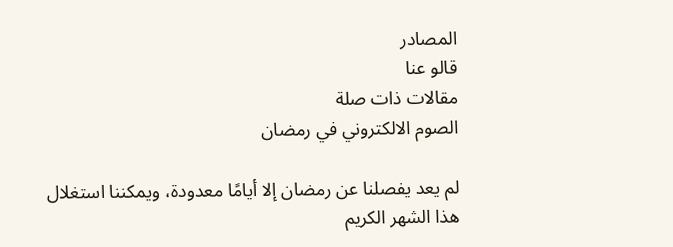المصادر
قالو عنا
مقالات ذات صلة
الصوم الالكتروني في رمضان

لم يعد يفصلنا عن رمضان إلا أيامًا معدودة، ويمكننا استغلال هذا الشهر الكريم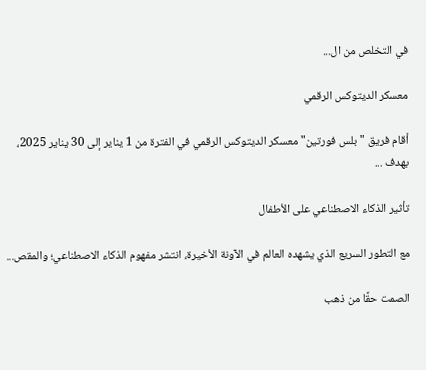في التخلص من ال...

معسكر الديتوكس الرقمي

أقام فريق "بلس فورتين" معسكر الديتوكس الرقمي في الفترة من 1 يناير إلى 30 يناير 2025، بهدف ...

تأثير الذكاء الاصطناعي على الأطفال

مع التطور السريع الذي يشهده العالم في الآونة الأخيرة، انتشر مفهوم الذكاء الاصطناعي؛ والمقص...

الصمت حقًا من ذهب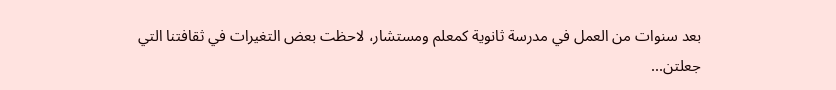بعد سنوات من العمل في مدرسة ثانوية كمعلم ومستشار، لاحظت بعض التغيرات في ثقافتنا التي جعلتن...